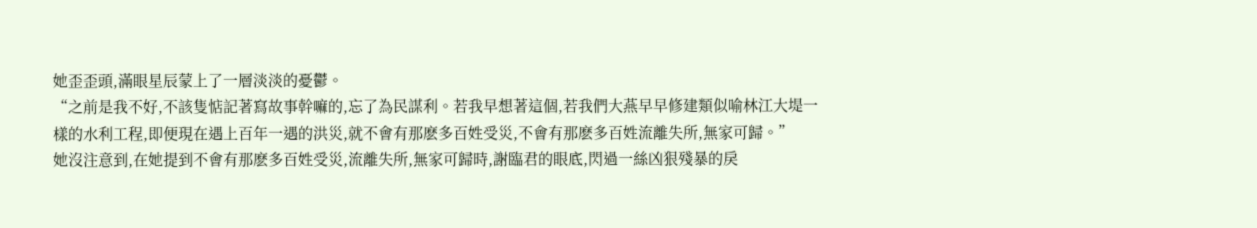她歪歪頭,滿眼星辰蒙上了一層淡淡的憂鬱。
“之前是我不好,不該隻惦記著寫故事幹嘛的,忘了為民謀利。若我早想著這個,若我們大燕早早修建類似喻林江大堤一樣的水利工程,即便現在遇上百年一遇的洪災,就不會有那麽多百姓受災,不會有那麽多百姓流離失所,無家可歸。”
她沒注意到,在她提到不會有那麽多百姓受災,流離失所,無家可歸時,謝臨君的眼底,閃過一絲凶狠殘暴的戾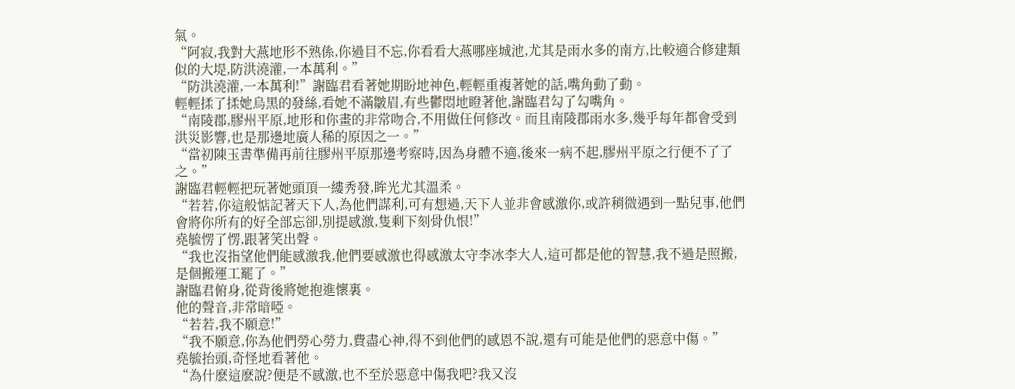氣。
“阿寂,我對大燕地形不熟係,你過目不忘,你看看大燕哪座城池,尤其是雨水多的南方,比較適合修建類似的大堤,防洪澆灌,一本萬利。”
“防洪澆灌,一本萬利!”謝臨君看著她期盼地神色,輕輕重複著她的話,嘴角動了動。
輕輕揉了揉她烏黑的發絲,看她不滿皺眉,有些鬱悶地瞪著他,謝臨君勾了勾嘴角。
“南陵郡,膠州平原,地形和你畫的非常吻合,不用做任何修改。而且南陵郡雨水多,幾乎每年都會受到洪災影響,也是那邊地廣人稀的原因之一。”
“當初陳玉書準備再前往膠州平原那邊考察時,因為身體不適,後來一病不起,膠州平原之行便不了了之。”
謝臨君輕輕把玩著她頭頂一縷秀發,眸光尤其溫柔。
“若若,你這般惦記著天下人,為他們謀利,可有想過,天下人並非會感激你,或許稍微遇到一點兒事,他們會將你所有的好全部忘卻,別提感激,隻剩下刻骨仇恨!”
堯毓愣了愣,跟著笑出聲。
“我也沒指望他們能感激我,他們要感激也得感激太守李冰李大人,這可都是他的智慧,我不過是照搬,是個搬運工罷了。”
謝臨君俯身,從背後將她抱進懷裏。
他的聲音,非常暗啞。
“若若,我不願意!”
“我不願意,你為他們勞心勞力,費盡心神,得不到他們的感恩不說,還有可能是他們的惡意中傷。”
堯毓抬頭,奇怪地看著他。
“為什麽這麽說?便是不感激,也不至於惡意中傷我吧?我又沒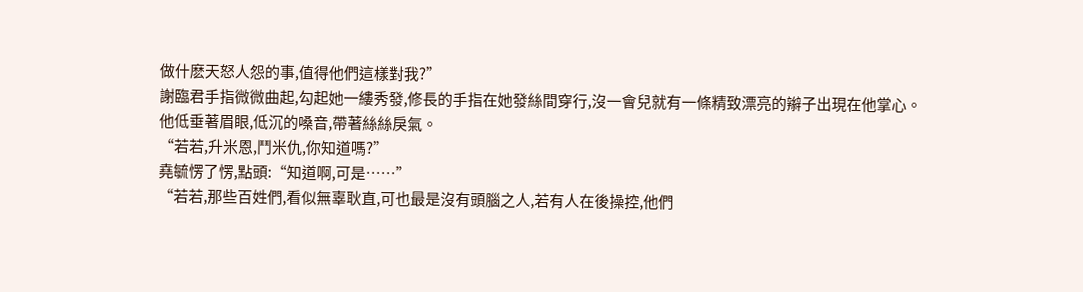做什麽天怒人怨的事,值得他們這樣對我?”
謝臨君手指微微曲起,勾起她一縷秀發,修長的手指在她發絲間穿行,沒一會兒就有一條精致漂亮的辮子出現在他掌心。
他低垂著眉眼,低沉的嗓音,帶著絲絲戾氣。
“若若,升米恩,鬥米仇,你知道嗎?”
堯毓愣了愣,點頭:“知道啊,可是……”
“若若,那些百姓們,看似無辜耿直,可也最是沒有頭腦之人,若有人在後操控,他們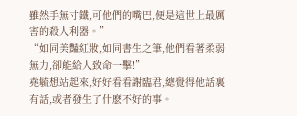雖然手無寸鐵,可他們的嘴巴,便是這世上最厲害的殺人利器。”
“如同美豔紅妝,如同書生之筆,他們看著柔弱無力,卻能給人致命一擊!”
堯毓想站起來,好好看看謝臨君,總覺得他話裏有話,或者發生了什麽不好的事。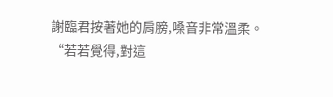謝臨君按著她的肩膀,嗓音非常溫柔。
“若若覺得,對這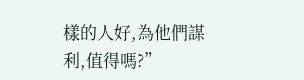樣的人好,為他們謀利,值得嗎?”